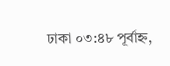ঢাকা ০৩:৪৮ পূর্বাহ্ন,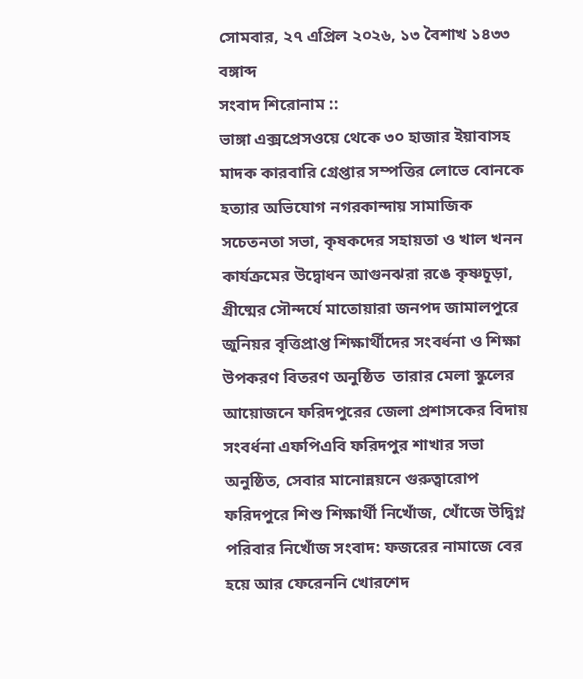সোমবার, ২৭ এপ্রিল ২০২৬, ১৩ বৈশাখ ১৪৩৩ বঙ্গাব্দ
সংবাদ শিরোনাম ::
ভাঙ্গা এক্সপ্রেসওয়ে থেকে ৩০ হাজার ইয়াবাসহ মাদক কারবারি গ্রেপ্তার সম্পত্তির লোভে বোনকে হত্যার অভিযোগ নগরকান্দায় সামাজিক সচেতনতা সভা, কৃষকদের সহায়তা ও খাল খনন কার্যক্রমের উদ্বোধন আগুনঝরা রঙে কৃষ্ণচূড়া, গ্রীষ্মের সৌন্দর্যে মাতোয়ারা জনপদ জামালপুরে জুনিয়র বৃত্তিপ্রাপ্ত শিক্ষার্থীদের সংবর্ধনা ও শিক্ষা উপকরণ বিতরণ অনুষ্ঠিত  তারার মেলা স্কুলের আয়োজনে ফরিদপুরের জেলা প্রশাসকের বিদায় সংবর্ধনা এফপিএবি ফরিদপুর শাখার সভা অনুষ্ঠিত, সেবার মানোন্নয়নে গুরুত্বারোপ ফরিদপুরে শিশু শিক্ষার্থী নিখোঁজ, খোঁজে উদ্বিগ্ন পরিবার নিখোঁজ সংবাদ: ফজরের নামাজে বের হয়ে আর ফেরেননি খোরশেদ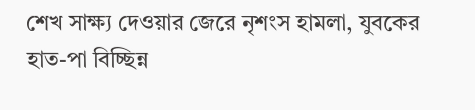শেখ সাক্ষ্য দেওয়ার জেরে নৃশংস হামলা, যুবকের হাত-পা বিচ্ছিন্ন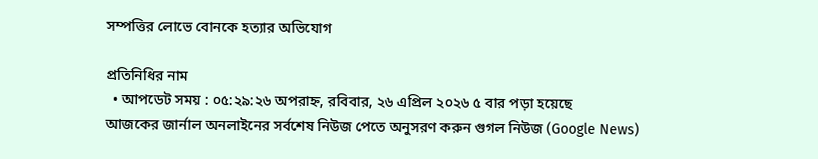সম্পত্তির লোভে বোনকে হত্যার অভিযোগ

প্রতিনিধির নাম
  • আপডেট সময় : ০৫:২৯:২৬ অপরাহ্ন, রবিবার, ২৬ এপ্রিল ২০২৬ ৫ বার পড়া হয়েছে
আজকের জার্নাল অনলাইনের সর্বশেষ নিউজ পেতে অনুসরণ করুন গুগল নিউজ (Google News)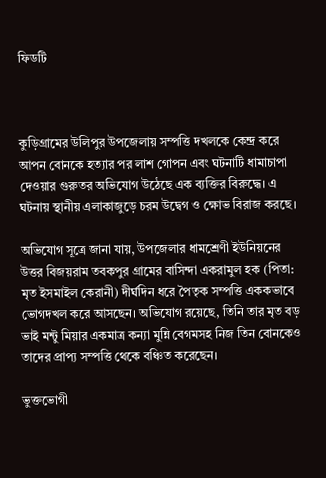ফিডটি



কুড়িগ্রামের উলিপুর উপজেলায় সম্পত্তি দখলকে কেন্দ্র করে আপন বোনকে হত্যার পর লাশ গোপন এবং ঘটনাটি ধামাচাপা দেওয়ার গুরুতর অভিযোগ উঠেছে এক ব্যক্তির বিরুদ্ধে। এ ঘটনায় স্থানীয় এলাকাজুড়ে চরম উদ্বেগ ও ক্ষোভ বিরাজ করছে।

অভিযোগ সূত্রে জানা যায়, উপজেলার ধামশ্রেণী ইউনিয়নের উত্তর বিজয়রাম তবকপুর গ্রামের বাসিন্দা একরামুল হক (পিতা: মৃত ইসমাইল কেরানী) দীর্ঘদিন ধরে পৈতৃক সম্পত্তি এককভাবে ভোগদখল করে আসছেন। অভিযোগ রয়েছে, তিনি তার মৃত বড় ভাই মন্টু মিয়ার একমাত্র কন্যা মুন্নি বেগমসহ নিজ তিন বোনকেও তাদের প্রাপ্য সম্পত্তি থেকে বঞ্চিত করেছেন।

ভুক্তভোগী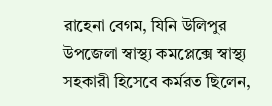রাহেনা বেগম, যিনি উলিপুর উপজেলা স্বাস্থ্য কমপ্লেক্সে স্বাস্থ্য সহকারী হিসেবে কর্মরত ছিলেন,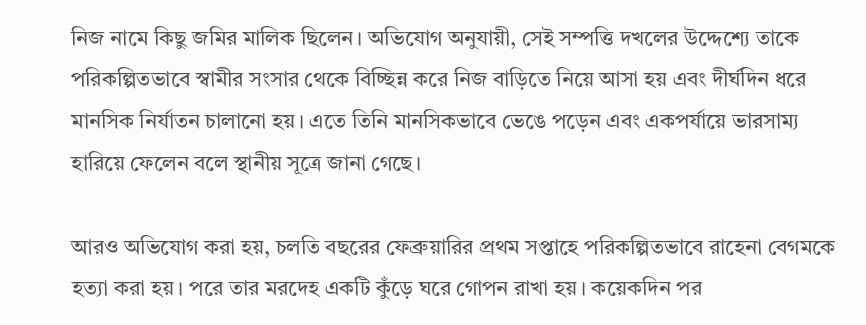নিজ নামে কিছু জমির মালিক ছিলেন। অভিযোগ অনুযায়ী, সেই সম্পত্তি দখলের উদ্দেশ্যে তাকে পরিকল্পিতভাবে স্বামীর সংসার থেকে বিচ্ছিন্ন করে নিজ বাড়িতে নিয়ে আসা হয় এবং দীর্ঘদিন ধরে মানসিক নির্যাতন চালানো হয়। এতে তিনি মানসিকভাবে ভেঙে পড়েন এবং একপর্যায়ে ভারসাম্য হারিয়ে ফেলেন বলে স্থানীয় সূত্রে জানা গেছে।

আরও অভিযোগ করা হয়, চলতি বছরের ফেব্রুয়ারির প্রথম সপ্তাহে পরিকল্পিতভাবে রাহেনা বেগমকে হত্যা করা হয়। পরে তার মরদেহ একটি কুঁড়ে ঘরে গোপন রাখা হয়। কয়েকদিন পর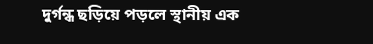দুর্গন্ধ ছড়িয়ে পড়লে স্থানীয় এক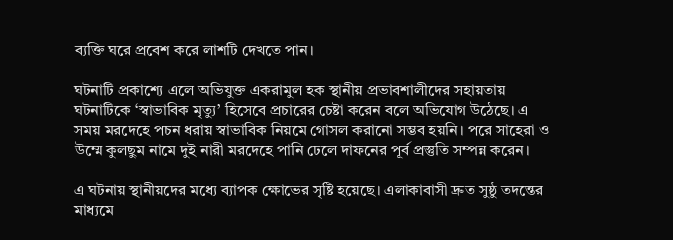ব্যক্তি ঘরে প্রবেশ করে লাশটি দেখতে পান।

ঘটনাটি প্রকাশ্যে এলে অভিযুক্ত একরামুল হক স্থানীয় প্রভাবশালীদের সহায়তায় ঘটনাটিকে ‘স্বাভাবিক মৃত্যু’ হিসেবে প্রচারের চেষ্টা করেন বলে অভিযোগ উঠেছে। এ সময় মরদেহে পচন ধরায় স্বাভাবিক নিয়মে গোসল করানো সম্ভব হয়নি। পরে সাহেরা ও উম্মে কুলছুম নামে দুই নারী মরদেহে পানি ঢেলে দাফনের পূর্ব প্রস্তুতি সম্পন্ন করেন।

এ ঘটনায় স্থানীয়দের মধ্যে ব্যাপক ক্ষোভের সৃষ্টি হয়েছে। এলাকাবাসী দ্রুত সুষ্ঠু তদন্তের মাধ্যমে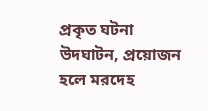প্রকৃত ঘটনা উদঘাটন, প্রয়োজন হলে মরদেহ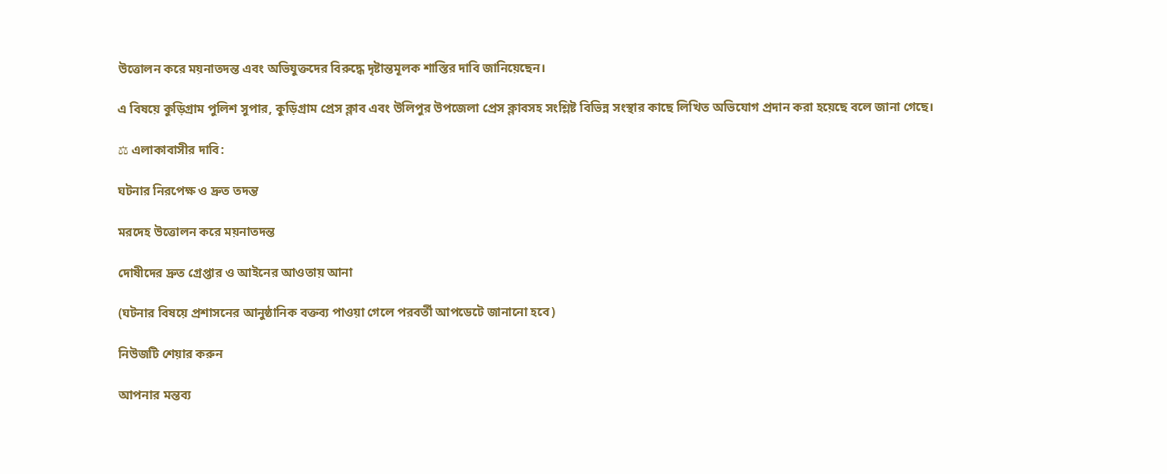উত্তোলন করে ময়নাতদন্ত এবং অভিযুক্তদের বিরুদ্ধে দৃষ্টান্তমূলক শাস্তির দাবি জানিয়েছেন।

এ বিষয়ে কুড়িগ্রাম পুলিশ সুপার, কুড়িগ্রাম প্রেস ক্লাব এবং উলিপুর উপজেলা প্রেস ক্লাবসহ সংশ্লিষ্ট বিভিন্ন সংস্থার কাছে লিখিত অভিযোগ প্রদান করা হয়েছে বলে জানা গেছে।

⚖ এলাকাবাসীর দাবি:

ঘটনার নিরপেক্ষ ও দ্রুত তদন্ত

মরদেহ উত্তোলন করে ময়নাতদন্ত

দোষীদের দ্রুত গ্রেপ্তার ও আইনের আওতায় আনা

(ঘটনার বিষয়ে প্রশাসনের আনুষ্ঠানিক বক্তব্য পাওয়া গেলে পরবর্তী আপডেটে জানানো হবে)

নিউজটি শেয়ার করুন

আপনার মন্তব্য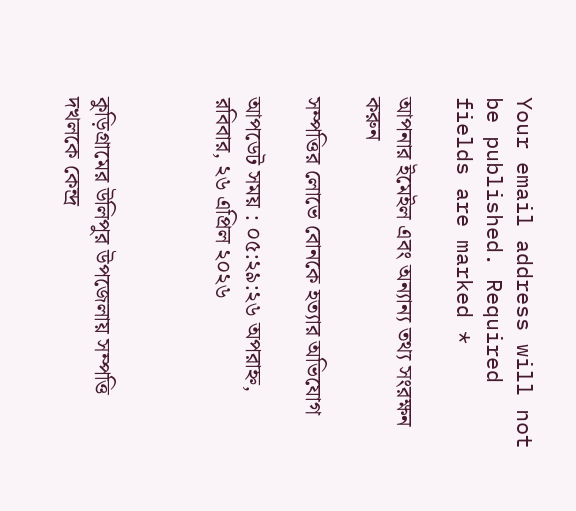Your email address will not be published. Required fields are marked *

আপনার ইমেইল এবং অন্যান্য তথ্য সংরক্ষন করুন

সম্পত্তির লোভে বোনকে হত্যার অভিযোগ

আপডেট সময় : ০৫:২৯:২৬ অপরাহ্ন, রবিবার, ২৬ এপ্রিল ২০২৬



কুড়িগ্রামের উলিপুর উপজেলায় সম্পত্তি দখলকে কেন্দ্র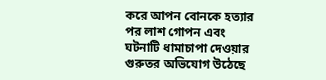করে আপন বোনকে হত্যার পর লাশ গোপন এবং ঘটনাটি ধামাচাপা দেওয়ার গুরুতর অভিযোগ উঠেছে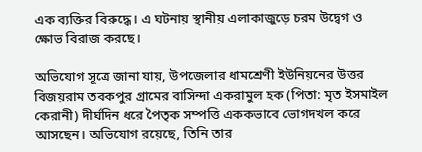এক ব্যক্তির বিরুদ্ধে। এ ঘটনায় স্থানীয় এলাকাজুড়ে চরম উদ্বেগ ও ক্ষোভ বিরাজ করছে।

অভিযোগ সূত্রে জানা যায়, উপজেলার ধামশ্রেণী ইউনিয়নের উত্তর বিজয়রাম তবকপুর গ্রামের বাসিন্দা একরামুল হক (পিতা: মৃত ইসমাইল কেরানী) দীর্ঘদিন ধরে পৈতৃক সম্পত্তি এককভাবে ভোগদখল করে আসছেন। অভিযোগ রয়েছে, তিনি তার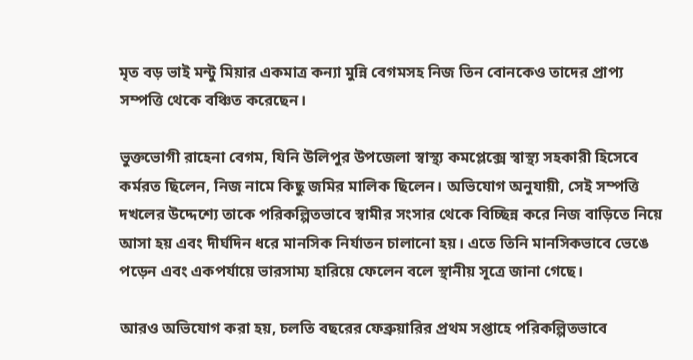মৃত বড় ভাই মন্টু মিয়ার একমাত্র কন্যা মুন্নি বেগমসহ নিজ তিন বোনকেও তাদের প্রাপ্য সম্পত্তি থেকে বঞ্চিত করেছেন।

ভুক্তভোগী রাহেনা বেগম, যিনি উলিপুর উপজেলা স্বাস্থ্য কমপ্লেক্সে স্বাস্থ্য সহকারী হিসেবে কর্মরত ছিলেন, নিজ নামে কিছু জমির মালিক ছিলেন। অভিযোগ অনুযায়ী, সেই সম্পত্তি দখলের উদ্দেশ্যে তাকে পরিকল্পিতভাবে স্বামীর সংসার থেকে বিচ্ছিন্ন করে নিজ বাড়িতে নিয়ে আসা হয় এবং দীর্ঘদিন ধরে মানসিক নির্যাতন চালানো হয়। এতে তিনি মানসিকভাবে ভেঙে পড়েন এবং একপর্যায়ে ভারসাম্য হারিয়ে ফেলেন বলে স্থানীয় সূত্রে জানা গেছে।

আরও অভিযোগ করা হয়, চলতি বছরের ফেব্রুয়ারির প্রথম সপ্তাহে পরিকল্পিতভাবে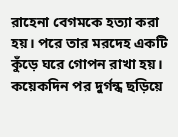রাহেনা বেগমকে হত্যা করা হয়। পরে তার মরদেহ একটি কুঁড়ে ঘরে গোপন রাখা হয়। কয়েকদিন পর দুর্গন্ধ ছড়িয়ে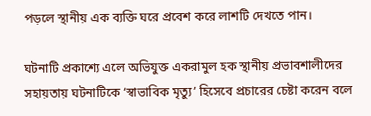পড়লে স্থানীয় এক ব্যক্তি ঘরে প্রবেশ করে লাশটি দেখতে পান।

ঘটনাটি প্রকাশ্যে এলে অভিযুক্ত একরামুল হক স্থানীয় প্রভাবশালীদের সহায়তায় ঘটনাটিকে ‘স্বাভাবিক মৃত্যু’ হিসেবে প্রচারের চেষ্টা করেন বলে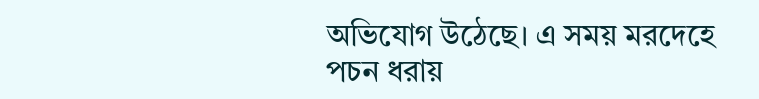অভিযোগ উঠেছে। এ সময় মরদেহে পচন ধরায়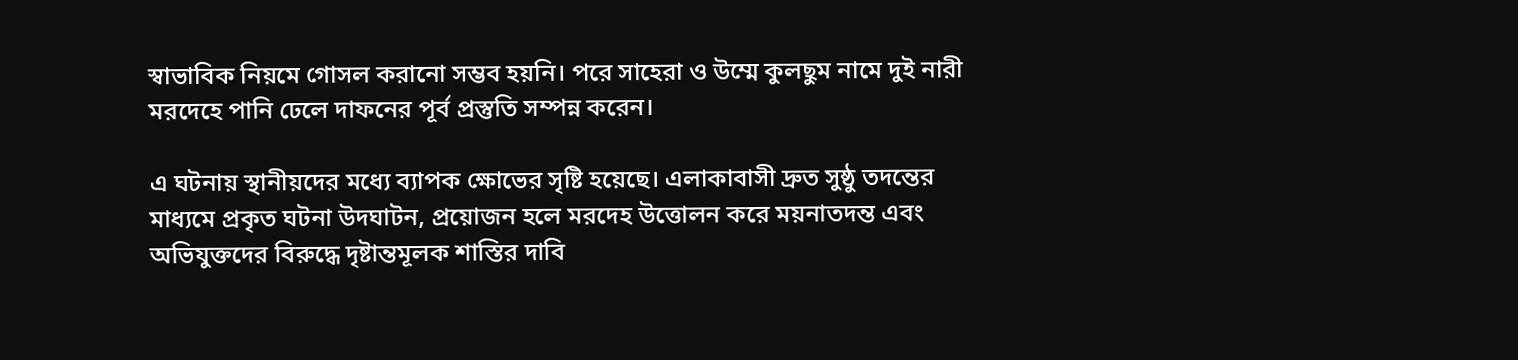স্বাভাবিক নিয়মে গোসল করানো সম্ভব হয়নি। পরে সাহেরা ও উম্মে কুলছুম নামে দুই নারী মরদেহে পানি ঢেলে দাফনের পূর্ব প্রস্তুতি সম্পন্ন করেন।

এ ঘটনায় স্থানীয়দের মধ্যে ব্যাপক ক্ষোভের সৃষ্টি হয়েছে। এলাকাবাসী দ্রুত সুষ্ঠু তদন্তের মাধ্যমে প্রকৃত ঘটনা উদঘাটন, প্রয়োজন হলে মরদেহ উত্তোলন করে ময়নাতদন্ত এবং অভিযুক্তদের বিরুদ্ধে দৃষ্টান্তমূলক শাস্তির দাবি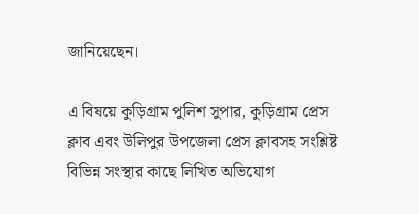জানিয়েছেন।

এ বিষয়ে কুড়িগ্রাম পুলিশ সুপার, কুড়িগ্রাম প্রেস ক্লাব এবং উলিপুর উপজেলা প্রেস ক্লাবসহ সংশ্লিষ্ট বিভিন্ন সংস্থার কাছে লিখিত অভিযোগ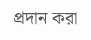প্রদান করা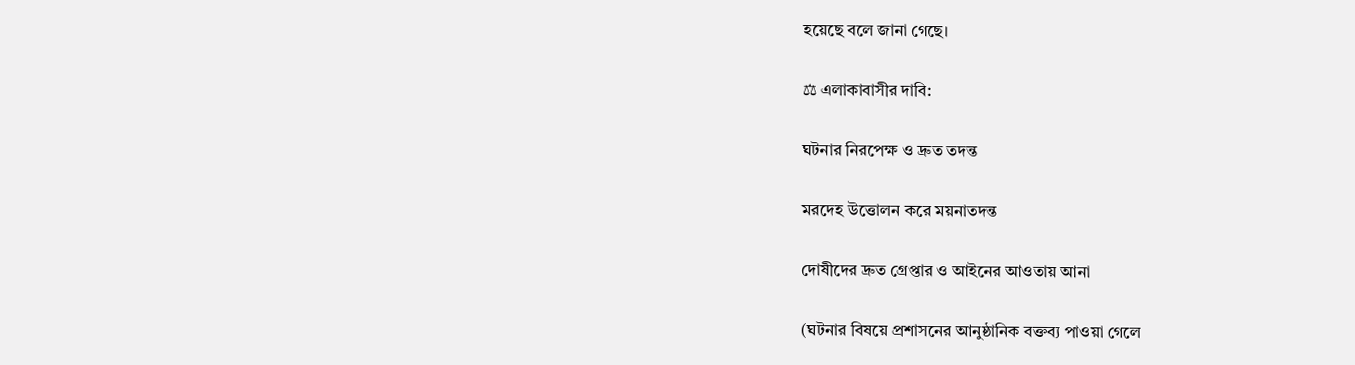হয়েছে বলে জানা গেছে।

⚖ এলাকাবাসীর দাবি:

ঘটনার নিরপেক্ষ ও দ্রুত তদন্ত

মরদেহ উত্তোলন করে ময়নাতদন্ত

দোষীদের দ্রুত গ্রেপ্তার ও আইনের আওতায় আনা

(ঘটনার বিষয়ে প্রশাসনের আনুষ্ঠানিক বক্তব্য পাওয়া গেলে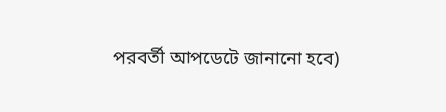পরবর্তী আপডেটে জানানো হবে)